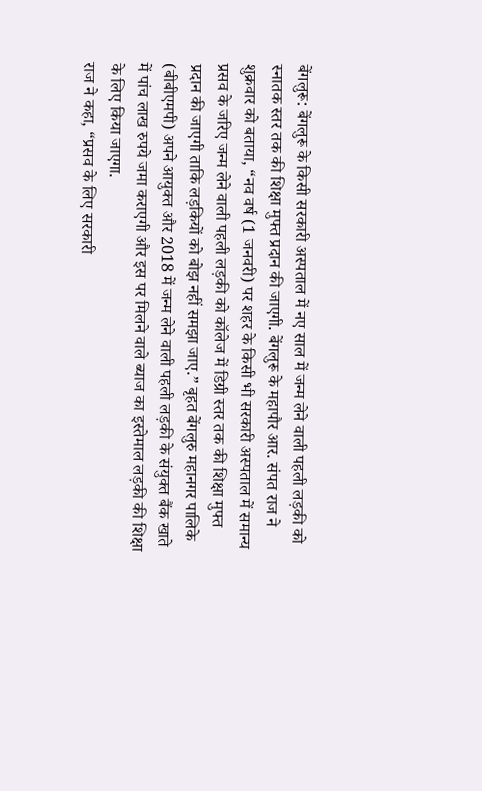बेंगलुरू: बेंगलुरू के किसी सरकारी अस्पताल में नए साल में जन्म लेने वाली पहली लड़की को स्नातक स्तर तक की शिक्षा मुफ्त प्रदान की जाएगी. बेंगलुरू के महापौर आर. संपत राज ने शुक्रवार को बताया, “नव वर्ष (1 जनवरी) पर शहर के किसी भी सरकारी अस्पताल में समान्य प्रसव के जरिए जन्म लेने वाली पहली लड़की को कॉलेज में डिग्री स्तर तक की शिक्षा मुफ्त प्रदान की जाएगी ताकि लड़कियों को बोझ नहीं समझा जाए.” बृहत बेंगलुरु महानगर पालिके (बीबीएमपी) अपने आयुक्त और 2018 में जन्म लेने वाली पहली लड़की के संयुक्त बैंक खाते में पांच लाख रुपये जमा कराएगी और इस पर मिलने वाले ब्याज का इस्तेमाल लड़की की शिक्षा के लिए किया जाएगा.
राज ने कहा, “प्रसव के लिए सरकारी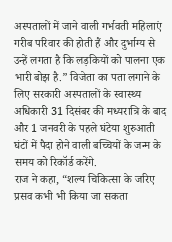अस्पतालों में जाने वाली गर्भवती महिलाएं गरीब परिवार की होती हैं और दुर्भाग्य से उन्हें लगता है कि लड़कियों को पालना एक भारी बोझ है.” विजेता का पता लगाने के लिए सरकारी अस्पतालों के स्वास्थ्य अधिकारी 31 दिसंबर की मध्यरात्रि के बाद और 1 जनवरी के पहले घंटेया शुरुआती घंटों में पैदा होने वाली बच्चियों के जन्म के समय को रिकॉर्ड करेंगे.
राज ने कहा, “शल्य चिकित्सा के जरिए प्रसव कभी भी किया जा सकता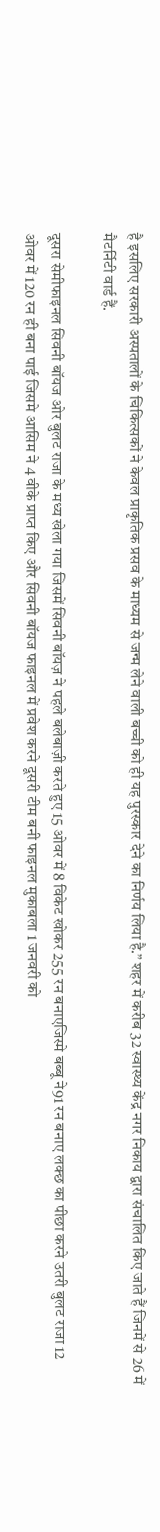है इसलिए सरकारी अस्पतालों के चिकित्सकों ने केवल प्राकृतिक प्रसव के माध्यम से जन्म लेने वाली बच्ची को ही यह पुरस्कार देने का निर्णय लिया है.” शहर में करीब 32 स्वास्थ्य केंद्र नगर निकाय द्वारा संचालित किए जाते हैं जिनमें से 26 में मैटर्निटी वार्ड हैं.

दूसरा सेमीफाइनल सिवनी बॉयज ओर बुलट राजा के मध्य खेला गया जिसमें सिवनी बॉयज़ ने पहले बलेबाज़ी करते हुए 15 ओवर में 8 विकेट खोकर 255 रन बनाएजिस्मे बब्बू ने91 रन बनाए लक्छ का पीछा करने उतरी बुलट राजा 12 ओवर में 120 रन ही बना पाई जिसमे आसिम ने 4 वीके प्राप्त किए और सिवनी बॉयज फाइनल में प्रवेश करने दूसरी टीम बनी फाइनल मुकाबला 1 जनवरी को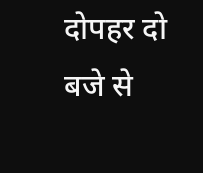दोपहर दो बजे से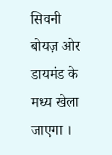सिवनी बोयज़ ओर डायमंड के मध्य खेला जाएगा ।